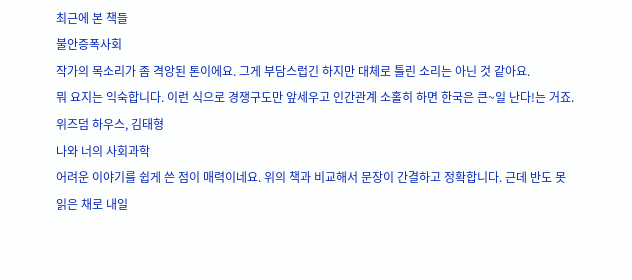최근에 본 책들
불안증폭사회
작가의 목소리가 좀 격앙된 톤이에요. 그게 부담스럽긴 하지만 대체로 틀린 소리는 아닌 것 같아요.
뭐 요지는 익숙합니다. 이런 식으로 경쟁구도만 앞세우고 인간관계 소홀히 하면 한국은 큰~일 난다!는 거죠.
위즈덤 하우스, 김태형
나와 너의 사회과학
어려운 이야기를 쉽게 쓴 점이 매력이네요. 위의 책과 비교해서 문장이 간결하고 정확합니다. 근데 반도 못
읽은 채로 내일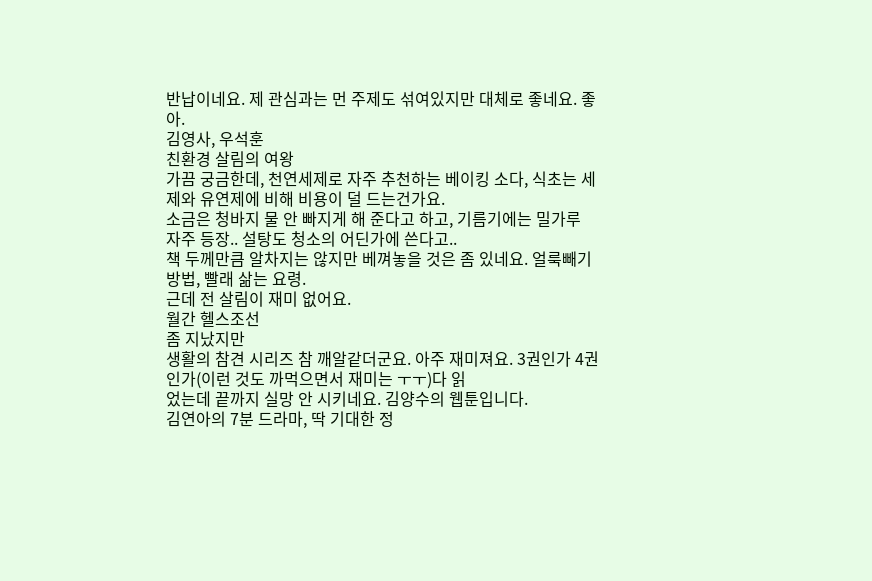반납이네요. 제 관심과는 먼 주제도 섞여있지만 대체로 좋네요. 좋아.
김영사, 우석훈
친환경 살림의 여왕
가끔 궁금한데, 천연세제로 자주 추천하는 베이킹 소다, 식초는 세제와 유연제에 비해 비용이 덜 드는건가요.
소금은 청바지 물 안 빠지게 해 준다고 하고, 기름기에는 밀가루 자주 등장.. 설탕도 청소의 어딘가에 쓴다고..
책 두께만큼 알차지는 않지만 베껴놓을 것은 좀 있네요. 얼룩빼기 방법, 빨래 삶는 요령.
근데 전 살림이 재미 없어요.
월간 헬스조선
좀 지났지만
생활의 참견 시리즈 참 깨알같더군요. 아주 재미져요. 3권인가 4권인가(이런 것도 까먹으면서 재미는 ㅜㅜ)다 읽
었는데 끝까지 실망 안 시키네요. 김양수의 웹툰입니다.
김연아의 7분 드라마, 딱 기대한 정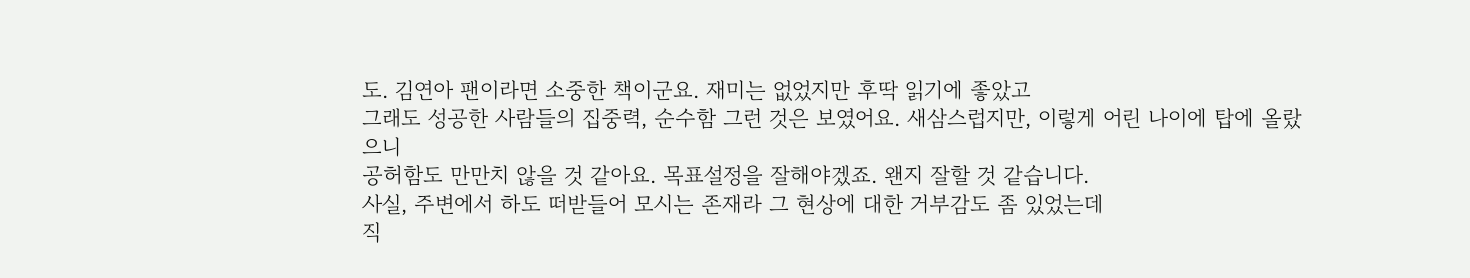도. 김연아 팬이라면 소중한 책이군요. 재미는 없었지만 후딱 읽기에 좋았고
그래도 성공한 사람들의 집중력, 순수함 그런 것은 보였어요. 새삼스럽지만, 이렇게 어린 나이에 탑에 올랐으니
공허함도 만만치 않을 것 같아요. 목표설정을 잘해야겠죠. 왠지 잘할 것 같습니다.
사실, 주변에서 하도 떠받들어 모시는 존재라 그 현상에 대한 거부감도 좀 있었는데
직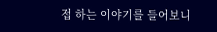접 하는 이야기를 들어보니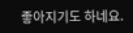좋아지기도 하네요.